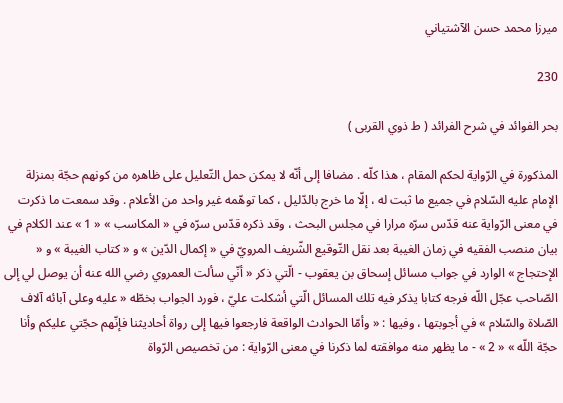ميرزا محمد حسن الآشتياني

230

بحر الفوائد في شرح الفرائد ( ط ذوي القربى )

المذكورة في الرّواية لحكم المقام ، هذا كلّه . مضافا إلى أنّه لا يمكن حمل التّعليل على ظاهره من كونهم حجّة بمنزلة الإمام عليه السّلام في جميع ما ثبت له ، إلّا ما خرج بالدّليل ، كما توهّمه غير واحد من الأعلام . وقد سمعت ما ذكرت في معنى الرّواية عنه قدّس سرّه مرارا في مجلس البحث ، وقد ذكره قدّس سرّه في « المكاسب » « 1 » عند الكلام في بيان منصب الفقيه في زمان الغيبة بعد نقل التّوقيع الشّريف المرويّ في « إكمال الدّين » و « كتاب الغيبة » و « الإحتجاج » الوارد في جواب مسائل إسحاق بن يعقوب - الّتي ذكر « أنّي سألت العمروي رضي الله عنه أن يوصل لي إلى الصّاحب عجّل اللّه فرجه كتابا يذكر فيه تلك المسائل الّتي أشكلت عليّ ، فورد الجواب بخطّه « عليه وعلى آبائه آلاف الصّلاة والسّلام » في أجوبتها ، وفيها : « وأمّا الحوادث الواقعة فارجعوا فيها إلى رواة أحاديثنا فإنّهم حجّتي عليكم وأنا حجّة اللّه » « 2 » - ما يظهر منه موافقته لما ذكرنا في معنى الرّواية : من تخصيص الرّواة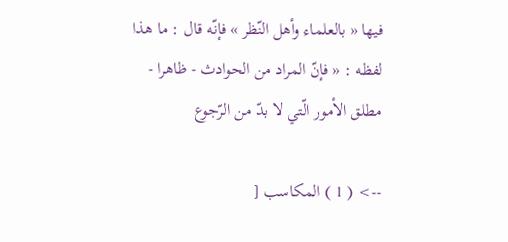فيها « بالعلماء وأهل النّظر » فإنّه قال : ما هذا لفظه : « فإنّ المراد من الحوادث - ظاهرا - مطلق الأمور الّتي لا بدّ من الرّجوع

--> ( 1 ) المكاسب [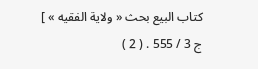كتاب البيع بحث « ولاية الفقيه » ] ج 3 / 555 . ( 2 )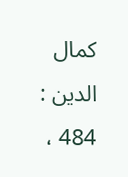كمال الدين : 484 ،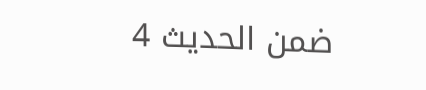ضمن الحديث 4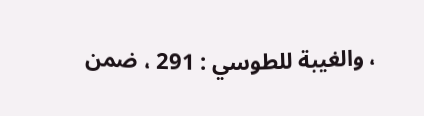، والغيبة للطوسي : 291 ، ضمن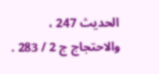الحديث 247 ، والاحتجاج ج 2 / 283 .